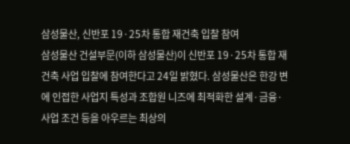삼성물산, 신반포 19·25차 통합 재건축 입찰 참여
삼성물산 건설부문(이하 삼성물산)이 신반포 19·25차 통합 재건축 사업 입찰에 참여한다고 24일 밝혔다. 삼성물산은 한강 변에 인접한 사업지 특성과 조합원 니즈에 최적화한 설계·금융·사업 조건 등을 아우르는 최상의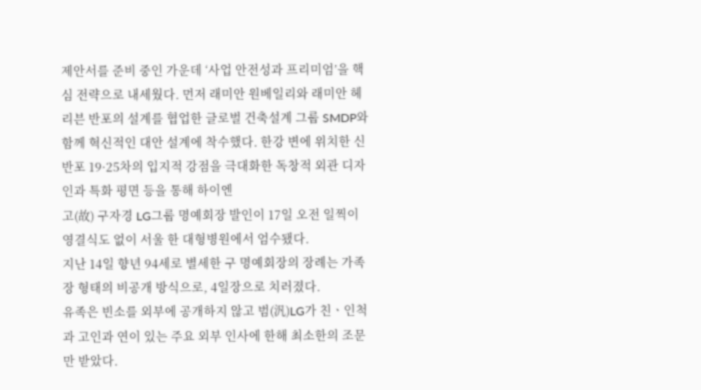제안서를 준비 중인 가운데 ‘사업 안전성과 프리미엄’을 핵심 전략으로 내세웠다. 먼저 래미안 원베일리와 래미안 헤리븐 반포의 설계를 협업한 글로벌 건축설계 그룹 SMDP와 함께 혁신적인 대안 설계에 착수했다. 한강 변에 위치한 신반포 19·25차의 입지적 강점을 극대화한 독창적 외관 디자인과 특화 평면 등을 통해 하이엔
고(故) 구자경 LG그룹 명예회장 발인이 17일 오전 일찍이 영결식도 없이 서울 한 대형병원에서 엄수됐다.
지난 14일 향년 94세로 별세한 구 명예회장의 장례는 가족장 형태의 비공개 방식으로, 4일장으로 치러졌다.
유족은 빈소를 외부에 공개하지 않고 범(汎)LG가 친ㆍ인척과 고인과 연이 있는 주요 외부 인사에 한해 최소한의 조문만 받았다.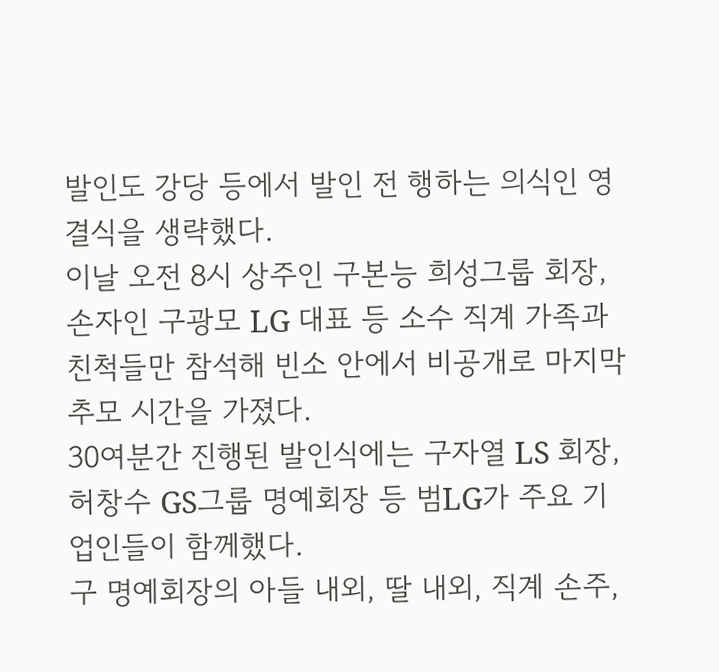발인도 강당 등에서 발인 전 행하는 의식인 영결식을 생략했다.
이날 오전 8시 상주인 구본능 희성그룹 회장, 손자인 구광모 LG 대표 등 소수 직계 가족과 친척들만 참석해 빈소 안에서 비공개로 마지막 추모 시간을 가졌다.
30여분간 진행된 발인식에는 구자열 LS 회장, 허창수 GS그룹 명예회장 등 범LG가 주요 기업인들이 함께했다.
구 명예회장의 아들 내외, 딸 내외, 직계 손주,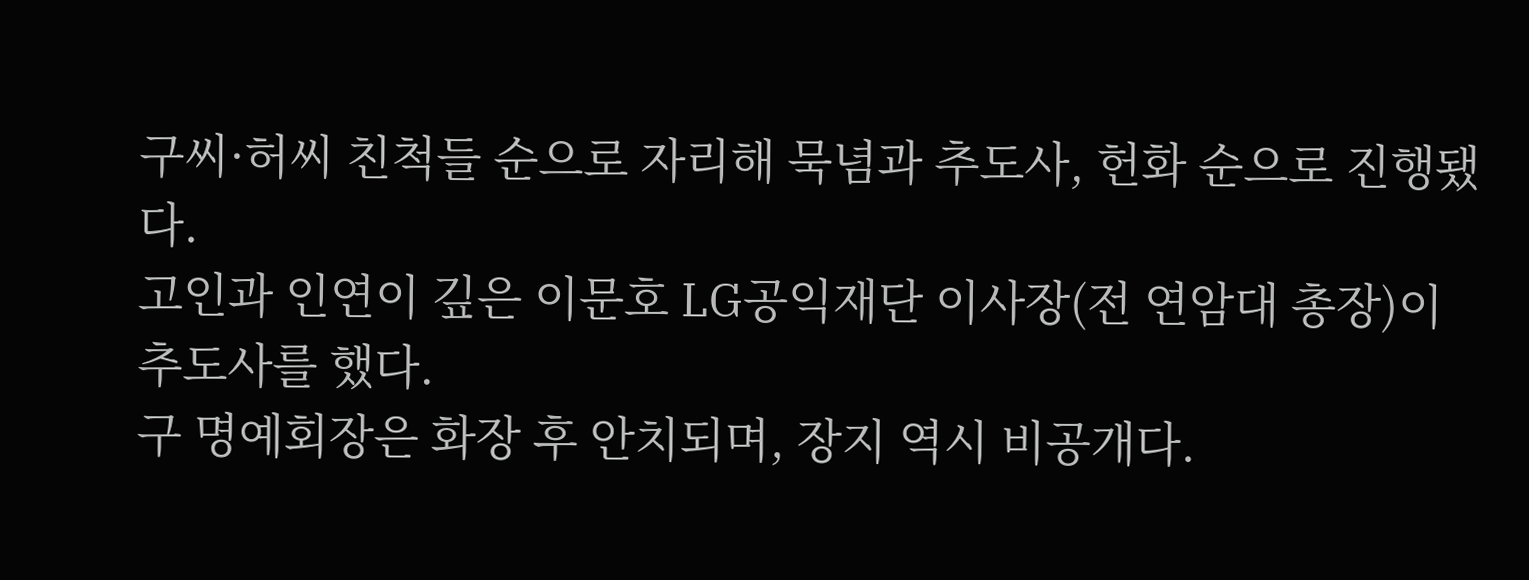구씨·허씨 친척들 순으로 자리해 묵념과 추도사, 헌화 순으로 진행됐다.
고인과 인연이 깊은 이문호 LG공익재단 이사장(전 연암대 총장)이 추도사를 했다.
구 명예회장은 화장 후 안치되며, 장지 역시 비공개다.